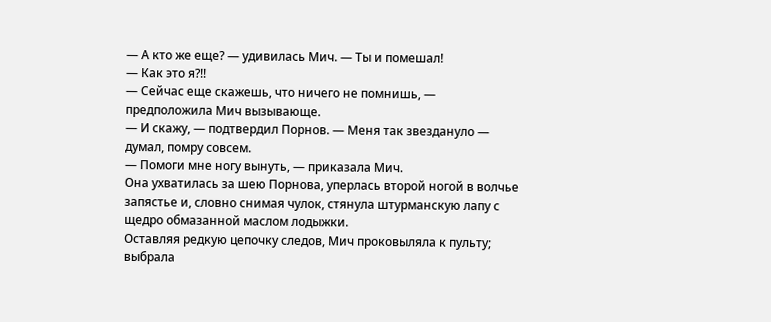— А кто же еще? — удивилась Мич. — Ты и помешал!
— Как это я?!!
— Сейчас еще скажешь, что ничего не помнишь, — предположила Мич вызывающе.
— И скажу, — подтвердил Порнов. — Меня так звездануло — думал, помру совсем.
— Помоги мне ногу вынуть, — приказала Мич.
Она ухватилась за шею Порнова, уперлась второй ногой в волчье запястье и, словно снимая чулок, стянула штурманскую лапу с щедро обмазанной маслом лодыжки.
Оставляя редкую цепочку следов, Мич проковыляла к пульту; выбрала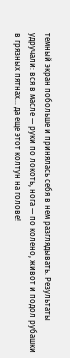темный экран побольше и принялась себя в нем разглядывать. Результаты удручали: вся в масле — руки по локоть, нога — по колено, живот и подол рубашки в грязных пятнах… да еще этот колтун на голове!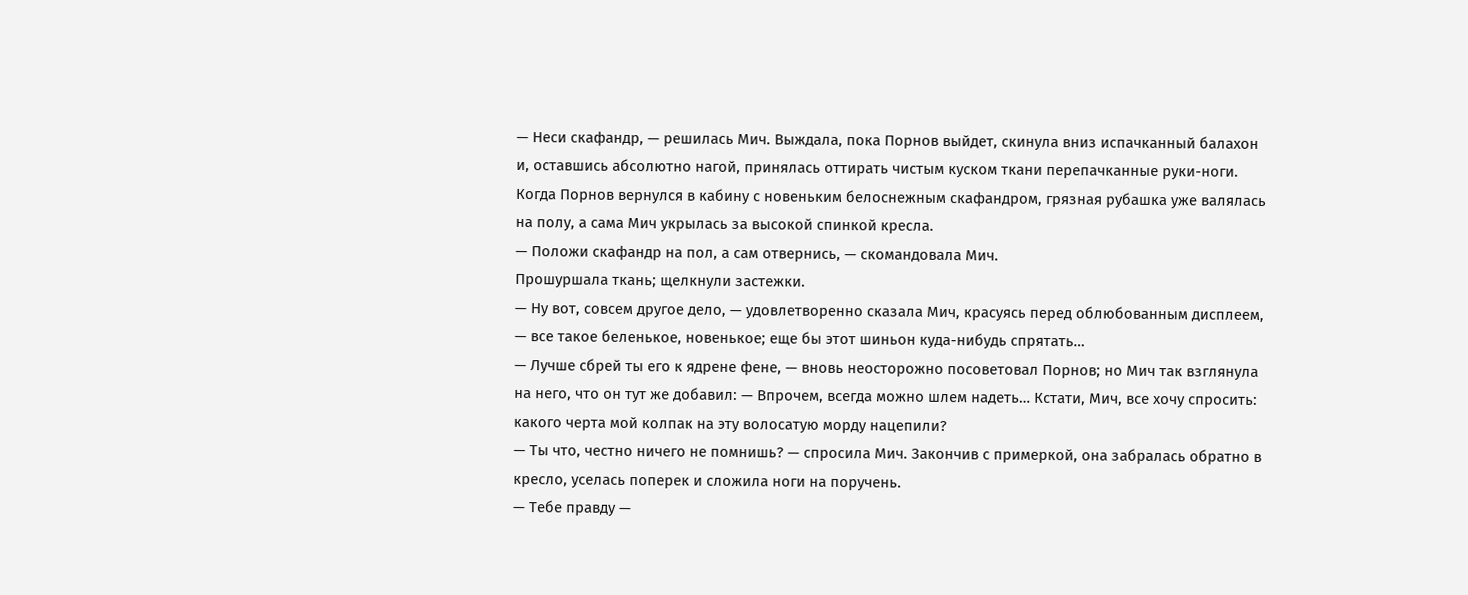— Неси скафандр, — решилась Мич. Выждала, пока Порнов выйдет, скинула вниз испачканный балахон и, оставшись абсолютно нагой, принялась оттирать чистым куском ткани перепачканные руки-ноги.
Когда Порнов вернулся в кабину с новеньким белоснежным скафандром, грязная рубашка уже валялась на полу, а сама Мич укрылась за высокой спинкой кресла.
— Положи скафандр на пол, а сам отвернись, — скомандовала Мич.
Прошуршала ткань; щелкнули застежки.
— Ну вот, совсем другое дело, — удовлетворенно сказала Мич, красуясь перед облюбованным дисплеем, — все такое беленькое, новенькое; еще бы этот шиньон куда-нибудь спрятать…
— Лучше сбрей ты его к ядрене фене, — вновь неосторожно посоветовал Порнов; но Мич так взглянула на него, что он тут же добавил: — Впрочем, всегда можно шлем надеть… Кстати, Мич, все хочу спросить: какого черта мой колпак на эту волосатую морду нацепили?
— Ты что, честно ничего не помнишь? — спросила Мич. Закончив с примеркой, она забралась обратно в кресло, уселась поперек и сложила ноги на поручень.
— Тебе правду —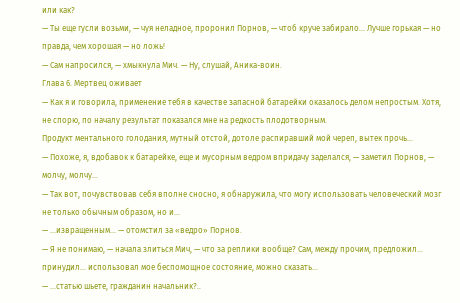или как?
— Ты еще гусли возьми, — чуя неладное, проронил Порнов, — чтоб круче забирало… Лучше горькая — но правда, чем хорошая — но ложь!
— Сам напросился, — хмыкнула Мич. — Ну, слушай, Аника-воин.
Глава 6. Мертвец оживает
— Как я и говорила, применение тебя в качестве запасной батарейки оказалось делом непростым. Хотя, не спорю, по началу результат показался мне на редкость плодотворным.
Продукт ментального голодания, мутный отстой, дотоле распиравший мой череп, вытек прочь…
— Похоже, я, вдобавок к батарейке, еще и мусорным ведром впридачу заделался, — заметил Порнов, — молчу, молчу…
— Так вот, почувствовав себя вполне сносно, я обнаружила, что могу использовать человеческий мозг не только обычным образом, но и…
— …извращенным… — отомстил за «ведро» Порнов.
— Я не понимаю, — начала злиться Мич, — что за реплики вообще? Сам, между прочим, предложил… принудил… использовал мое беспомощное состояние, можно сказать…
— …статью шьете, гражданин начальник?..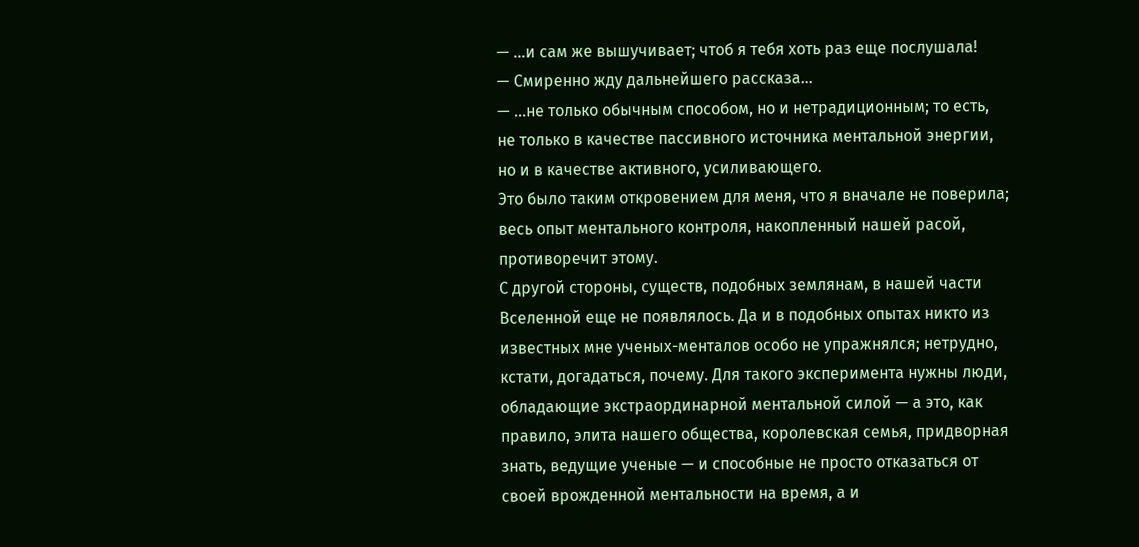— …и сам же вышучивает; чтоб я тебя хоть раз еще послушала!
— Смиренно жду дальнейшего рассказа…
— …не только обычным способом, но и нетрадиционным; то есть, не только в качестве пассивного источника ментальной энергии, но и в качестве активного, усиливающего.
Это было таким откровением для меня, что я вначале не поверила; весь опыт ментального контроля, накопленный нашей расой, противоречит этому.
С другой стороны, существ, подобных землянам, в нашей части Вселенной еще не появлялось. Да и в подобных опытах никто из известных мне ученых-менталов особо не упражнялся; нетрудно, кстати, догадаться, почему. Для такого эксперимента нужны люди, обладающие экстраординарной ментальной силой — а это, как правило, элита нашего общества, королевская семья, придворная знать, ведущие ученые — и способные не просто отказаться от своей врожденной ментальности на время, а и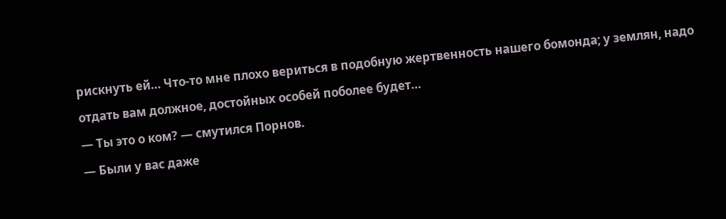рискнуть ей… Что-то мне плохо вериться в подобную жертвенность нашего бомонда; у землян, надо отдать вам должное, достойных особей поболее будет…
— Ты это о ком? — смутился Порнов.
— Были у вас даже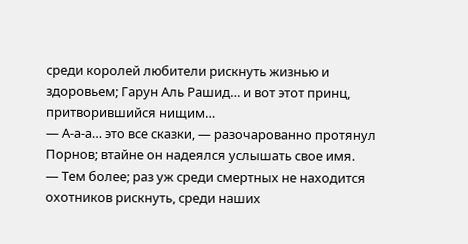среди королей любители рискнуть жизнью и здоровьем; Гарун Аль Рашид… и вот этот принц, притворившийся нищим…
— А-а-а… это все сказки, — разочарованно протянул Порнов; втайне он надеялся услышать свое имя.
— Тем более; раз уж среди смертных не находится охотников рискнуть, среди наших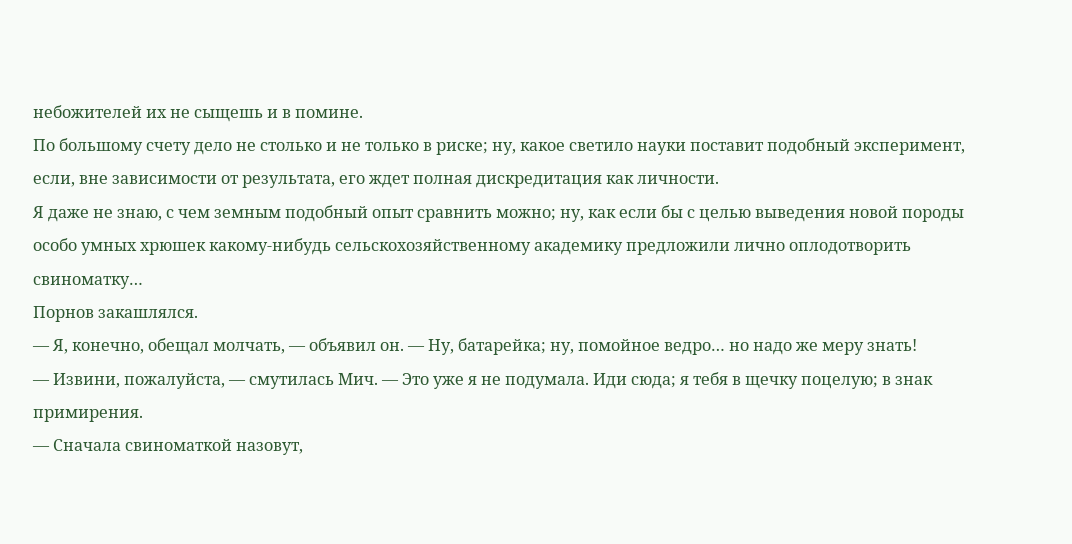небожителей их не сыщешь и в помине.
По большому счету дело не столько и не только в риске; ну, какое светило науки поставит подобный эксперимент, если, вне зависимости от результата, его ждет полная дискредитация как личности.
Я даже не знаю, с чем земным подобный опыт сравнить можно; ну, как если бы с целью выведения новой породы особо умных хрюшек какому-нибудь сельскохозяйственному академику предложили лично оплодотворить свиноматку…
Порнов закашлялся.
— Я, конечно, обещал молчать, — объявил он. — Ну, батарейка; ну, помойное ведро… но надо же меру знать!
— Извини, пожалуйста, — смутилась Мич. — Это уже я не подумала. Иди сюда; я тебя в щечку поцелую; в знак примирения.
— Сначала свиноматкой назовут,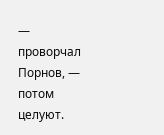— проворчал Порнов, — потом целуют.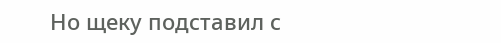Но щеку подставил с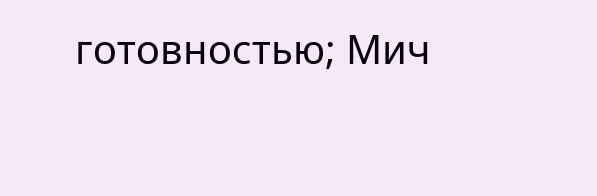готовностью; Мич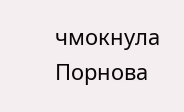чмокнула Порнова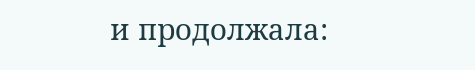и продолжала: